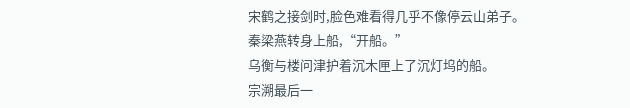宋鹤之接剑时,脸色难看得几乎不像停云山弟子。
秦梁燕转身上船,“开船。”
乌衡与楼问津护着沉木匣上了沉灯坞的船。
宗溯最后一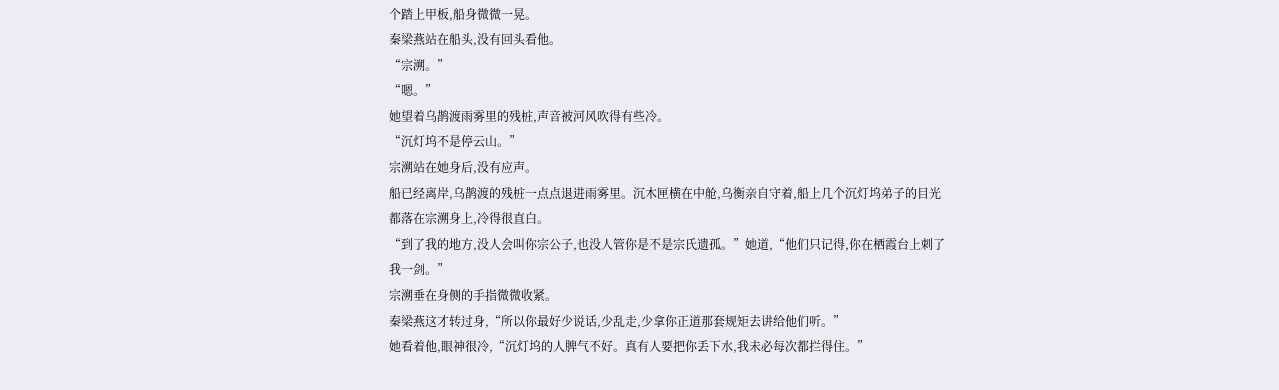个踏上甲板,船身微微一晃。
秦梁燕站在船头,没有回头看他。
“宗溯。”
“嗯。”
她望着乌鹊渡雨雾里的残桩,声音被河风吹得有些冷。
“沉灯坞不是停云山。”
宗溯站在她身后,没有应声。
船已经离岸,乌鹊渡的残桩一点点退进雨雾里。沉木匣横在中舱,乌衡亲自守着,船上几个沉灯坞弟子的目光都落在宗溯身上,冷得很直白。
“到了我的地方,没人会叫你宗公子,也没人管你是不是宗氏遗孤。”她道,“他们只记得,你在栖霞台上刺了我一剑。”
宗溯垂在身侧的手指微微收紧。
秦梁燕这才转过身,“所以你最好少说话,少乱走,少拿你正道那套规矩去讲给他们听。”
她看着他,眼神很冷,“沉灯坞的人脾气不好。真有人要把你丢下水,我未必每次都拦得住。”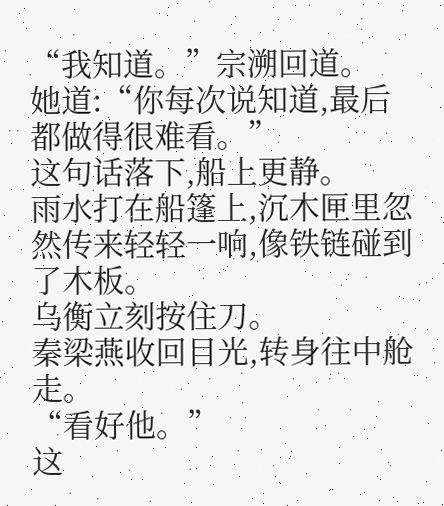“我知道。”宗溯回道。
她道:“你每次说知道,最后都做得很难看。”
这句话落下,船上更静。
雨水打在船篷上,沉木匣里忽然传来轻轻一响,像铁链碰到了木板。
乌衡立刻按住刀。
秦梁燕收回目光,转身往中舱走。
“看好他。”
这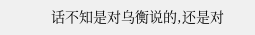话不知是对乌衡说的,还是对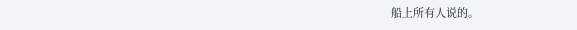船上所有人说的。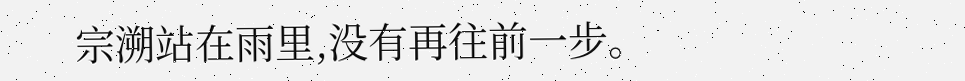宗溯站在雨里,没有再往前一步。